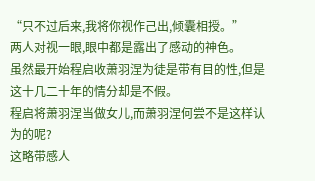“只不过后来,我将你视作己出,倾囊相授。”
两人对视一眼,眼中都是露出了感动的神色。
虽然最开始程启收萧羽涅为徒是带有目的性,但是这十几二十年的情分却是不假。
程启将萧羽涅当做女儿,而萧羽涅何尝不是这样认为的呢?
这略带感人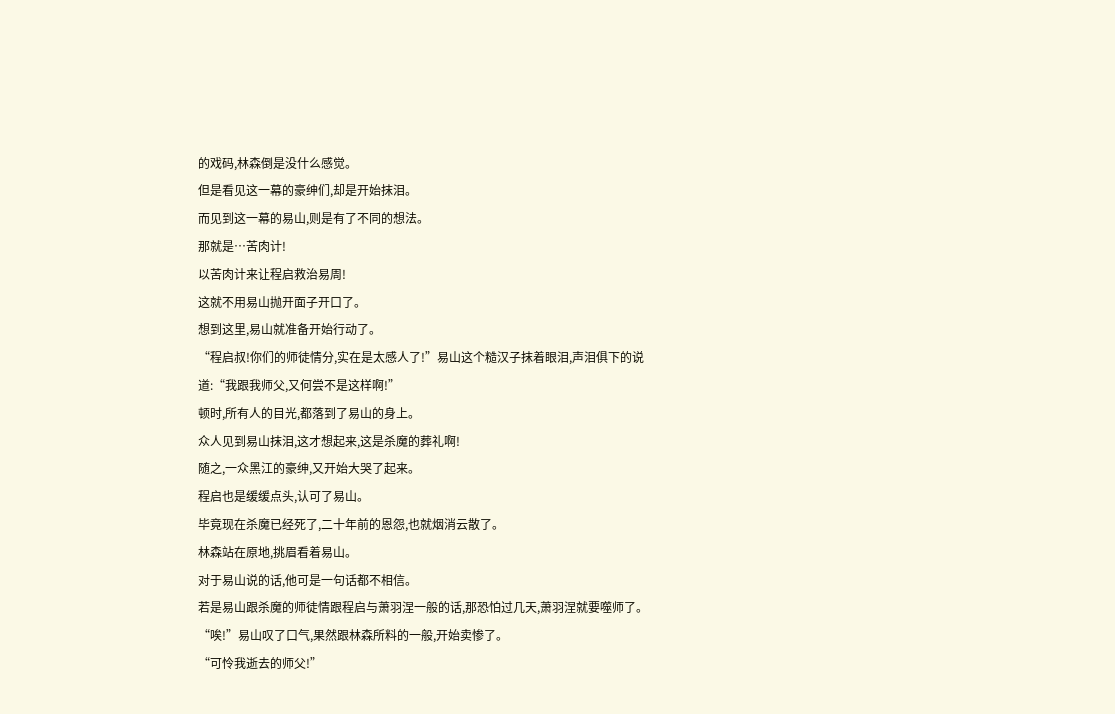的戏码,林森倒是没什么感觉。
但是看见这一幕的豪绅们,却是开始抹泪。
而见到这一幕的易山,则是有了不同的想法。
那就是…苦肉计!
以苦肉计来让程启救治易周!
这就不用易山抛开面子开口了。
想到这里,易山就准备开始行动了。
“程启叔!你们的师徒情分,实在是太感人了!”易山这个糙汉子抹着眼泪,声泪俱下的说道:“我跟我师父,又何尝不是这样啊!”
顿时,所有人的目光,都落到了易山的身上。
众人见到易山抹泪,这才想起来,这是杀魔的葬礼啊!
随之,一众黑江的豪绅,又开始大哭了起来。
程启也是缓缓点头,认可了易山。
毕竟现在杀魔已经死了,二十年前的恩怨,也就烟消云散了。
林森站在原地,挑眉看着易山。
对于易山说的话,他可是一句话都不相信。
若是易山跟杀魔的师徒情跟程启与萧羽涅一般的话,那恐怕过几天,萧羽涅就要噬师了。
“唉!”易山叹了口气,果然跟林森所料的一般,开始卖惨了。
“可怜我逝去的师父!”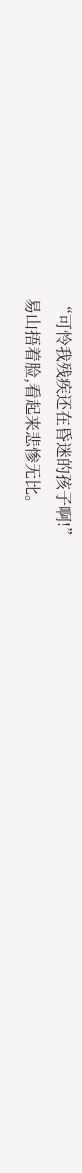“可怜我残疾还在昏迷的孩子啊!”
易山捂着脸,看起来悲惨无比。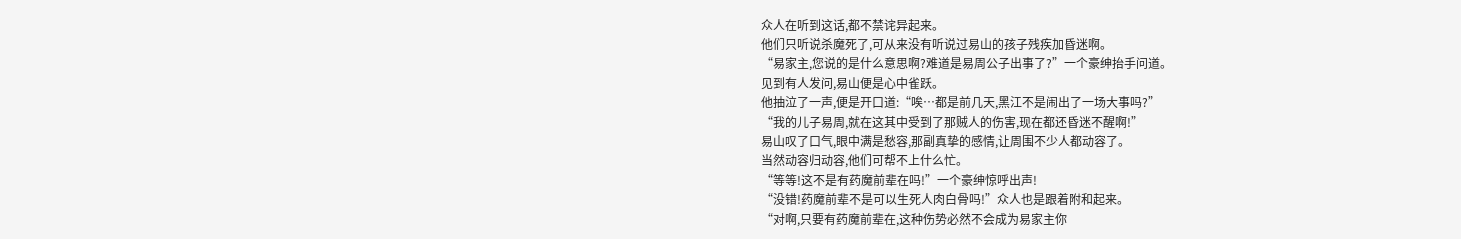众人在听到这话,都不禁诧异起来。
他们只听说杀魔死了,可从来没有听说过易山的孩子残疾加昏迷啊。
“易家主,您说的是什么意思啊?难道是易周公子出事了?”一个豪绅抬手问道。
见到有人发问,易山便是心中雀跃。
他抽泣了一声,便是开口道:“唉…都是前几天,黑江不是闹出了一场大事吗?”
“我的儿子易周,就在这其中受到了那贼人的伤害,现在都还昏迷不醒啊!”
易山叹了口气,眼中满是愁容,那副真挚的感情,让周围不少人都动容了。
当然动容归动容,他们可帮不上什么忙。
“等等!这不是有药魔前辈在吗!”一个豪绅惊呼出声!
“没错!药魔前辈不是可以生死人肉白骨吗!”众人也是跟着附和起来。
“对啊,只要有药魔前辈在,这种伤势必然不会成为易家主你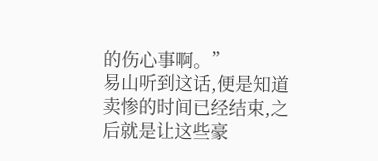的伤心事啊。”
易山听到这话,便是知道卖惨的时间已经结束,之后就是让这些豪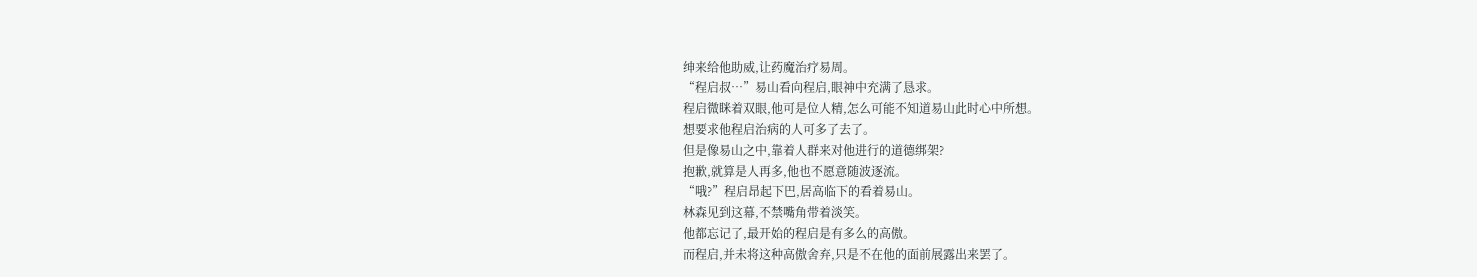绅来给他助威,让药魔治疗易周。
“程启叔…”易山看向程启,眼神中充满了恳求。
程启微眯着双眼,他可是位人精,怎么可能不知道易山此时心中所想。
想要求他程启治病的人可多了去了。
但是像易山之中,靠着人群来对他进行的道德绑架?
抱歉,就算是人再多,他也不愿意随波逐流。
“哦?”程启昂起下巴,居高临下的看着易山。
林森见到这幕,不禁嘴角带着淡笑。
他都忘记了,最开始的程启是有多么的高傲。
而程启,并未将这种高傲舍弃,只是不在他的面前展露出来罢了。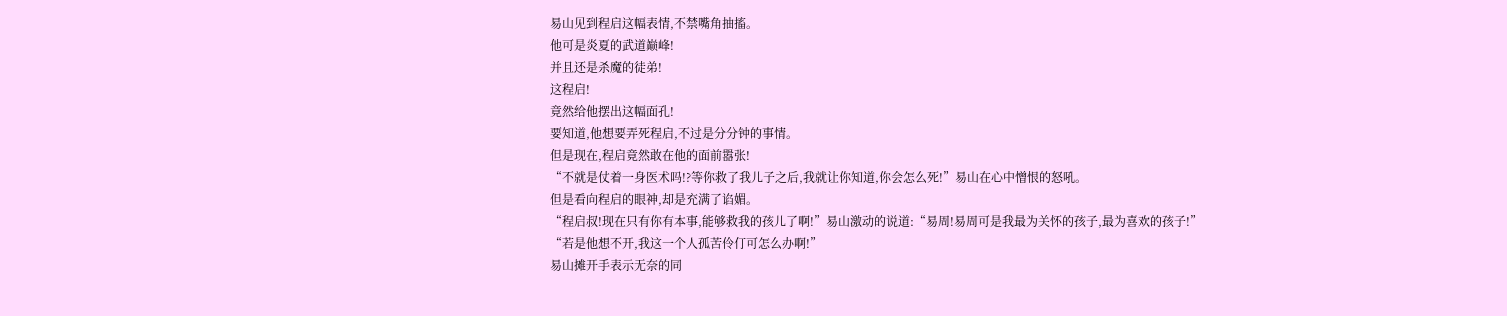易山见到程启这幅表情,不禁嘴角抽搐。
他可是炎夏的武道巅峰!
并且还是杀魔的徒弟!
这程启!
竟然给他摆出这幅面孔!
要知道,他想要弄死程启,不过是分分钟的事情。
但是现在,程启竟然敢在他的面前嚣张!
“不就是仗着一身医术吗!?等你救了我儿子之后,我就让你知道,你会怎么死!”易山在心中憎恨的怒吼。
但是看向程启的眼神,却是充满了谄媚。
“程启叔!现在只有你有本事,能够救我的孩儿了啊!”易山激动的说道:“易周!易周可是我最为关怀的孩子,最为喜欢的孩子!”
“若是他想不开,我这一个人孤苦伶仃可怎么办啊!”
易山摊开手表示无奈的同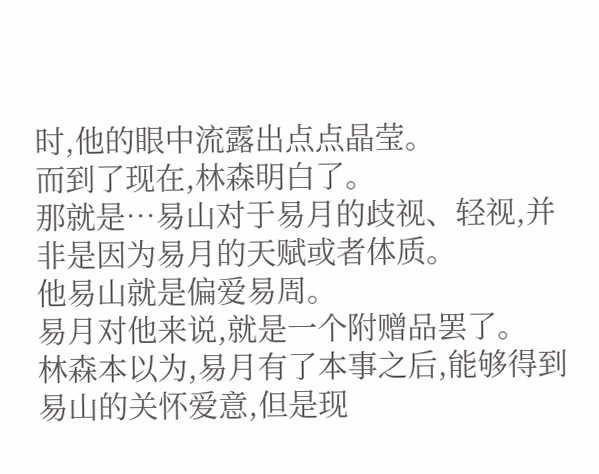时,他的眼中流露出点点晶莹。
而到了现在,林森明白了。
那就是…易山对于易月的歧视、轻视,并非是因为易月的天赋或者体质。
他易山就是偏爱易周。
易月对他来说,就是一个附赠品罢了。
林森本以为,易月有了本事之后,能够得到易山的关怀爱意,但是现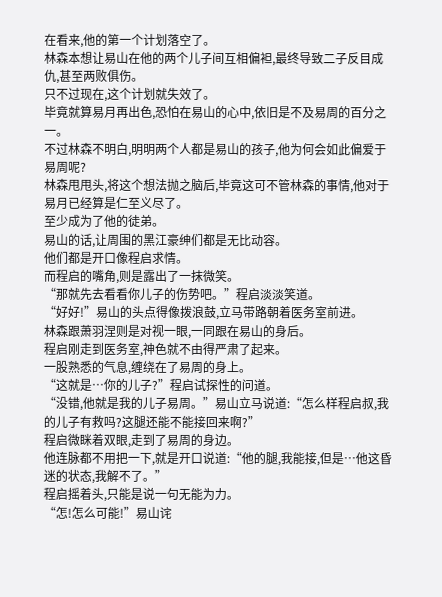在看来,他的第一个计划落空了。
林森本想让易山在他的两个儿子间互相偏袒,最终导致二子反目成仇,甚至两败俱伤。
只不过现在,这个计划就失效了。
毕竟就算易月再出色,恐怕在易山的心中,依旧是不及易周的百分之一。
不过林森不明白,明明两个人都是易山的孩子,他为何会如此偏爱于易周呢?
林森甩甩头,将这个想法抛之脑后,毕竟这可不管林森的事情,他对于易月已经算是仁至义尽了。
至少成为了他的徒弟。
易山的话,让周围的黑江豪绅们都是无比动容。
他们都是开口像程启求情。
而程启的嘴角,则是露出了一抹微笑。
“那就先去看看你儿子的伤势吧。”程启淡淡笑道。
“好好!”易山的头点得像拨浪鼓,立马带路朝着医务室前进。
林森跟萧羽涅则是对视一眼,一同跟在易山的身后。
程启刚走到医务室,神色就不由得严肃了起来。
一股熟悉的气息,缠绕在了易周的身上。
“这就是…你的儿子?”程启试探性的问道。
“没错,他就是我的儿子易周。”易山立马说道:“怎么样程启叔,我的儿子有救吗?这腿还能不能接回来啊?”
程启微眯着双眼,走到了易周的身边。
他连脉都不用把一下,就是开口说道:“他的腿,我能接,但是…他这昏迷的状态,我解不了。”
程启摇着头,只能是说一句无能为力。
“怎!怎么可能!”易山诧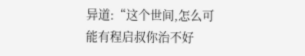异道:“这个世间,怎么可能有程启叔你治不好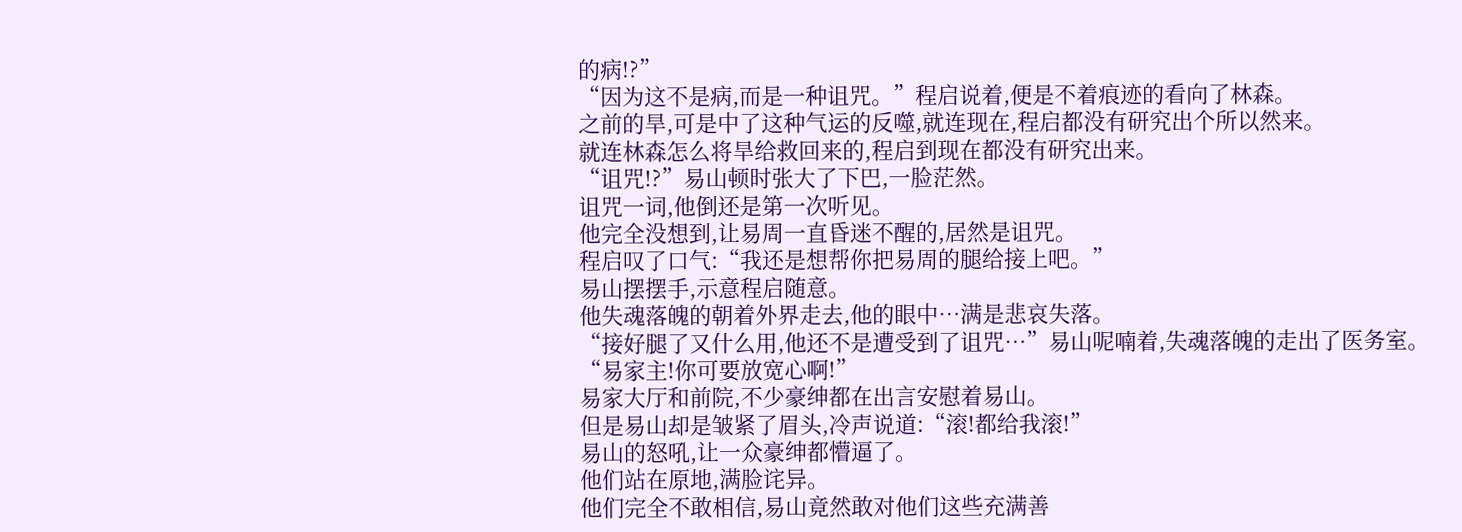的病!?”
“因为这不是病,而是一种诅咒。”程启说着,便是不着痕迹的看向了林森。
之前的旱,可是中了这种气运的反噬,就连现在,程启都没有研究出个所以然来。
就连林森怎么将旱给救回来的,程启到现在都没有研究出来。
“诅咒!?”易山顿时张大了下巴,一脸茫然。
诅咒一词,他倒还是第一次听见。
他完全没想到,让易周一直昏迷不醒的,居然是诅咒。
程启叹了口气:“我还是想帮你把易周的腿给接上吧。”
易山摆摆手,示意程启随意。
他失魂落魄的朝着外界走去,他的眼中…满是悲哀失落。
“接好腿了又什么用,他还不是遭受到了诅咒…”易山呢喃着,失魂落魄的走出了医务室。
“易家主!你可要放宽心啊!”
易家大厅和前院,不少豪绅都在出言安慰着易山。
但是易山却是皱紧了眉头,冷声说道:“滚!都给我滚!”
易山的怒吼,让一众豪绅都懵逼了。
他们站在原地,满脸诧异。
他们完全不敢相信,易山竟然敢对他们这些充满善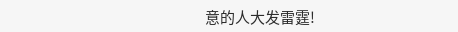意的人大发雷霆!